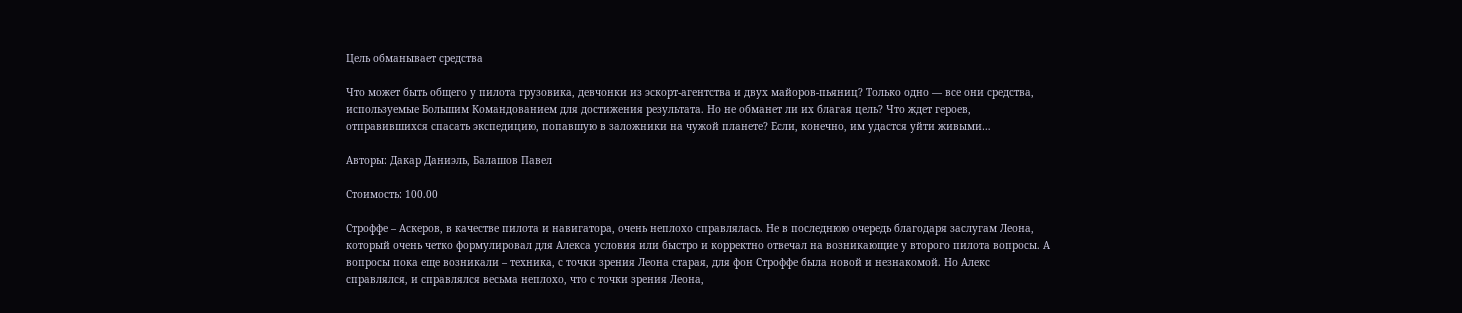Цель обманывает средства

Что может быть общего у пилота грузовика, девчонки из эскорт-агентства и двух майоров-пьяниц? Только одно — все они средства, используемые Большим Командованием для достижения результата. Но не обманет ли их благая цель? Что ждет героев, отправившихся спасать экспедицию, попавшую в заложники на чужой планете? Если, конечно, им удастся уйти живыми…

Авторы: Дакар Даниэль, Балашов Павел

Стоимость: 100.00

Строффе – Аскеров, в качестве пилота и навигатора, очень неплохо справлялась. Не в последнюю очередь благодаря заслугам Леона, который очень четко формулировал для Алекса условия или быстро и корректно отвечал на возникающие у второго пилота вопросы. А вопросы пока еще возникали – техника, с точки зрения Леона старая, для фон Строффе была новой и незнакомой. Но Алекс справлялся, и справлялся весьма неплохо, что с точки зрения Леона,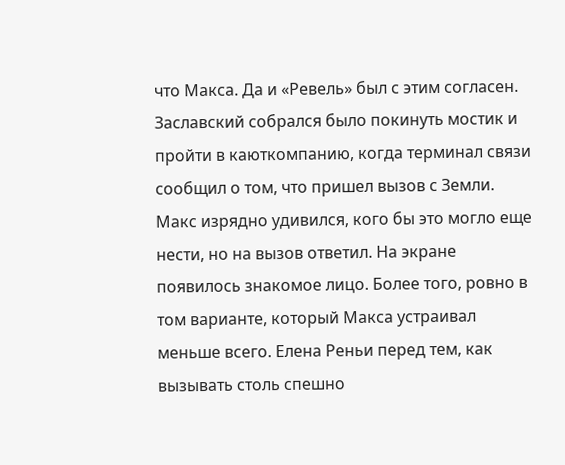что Макса. Да и «Ревель» был с этим согласен.
Заславский собрался было покинуть мостик и пройти в каюткомпанию, когда терминал связи сообщил о том, что пришел вызов с Земли. Макс изрядно удивился, кого бы это могло еще нести, но на вызов ответил. На экране появилось знакомое лицо. Более того, ровно в том варианте, который Макса устраивал меньше всего. Елена Реньи перед тем, как вызывать столь спешно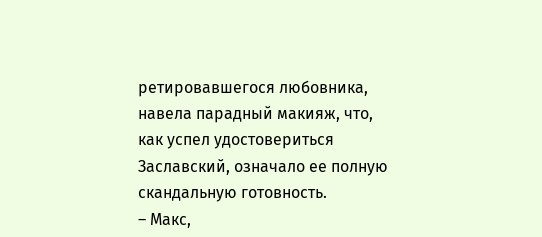ретировавшегося любовника, навела парадный макияж, что, как успел удостовериться Заславский, означало ее полную скандальную готовность.
– Макс,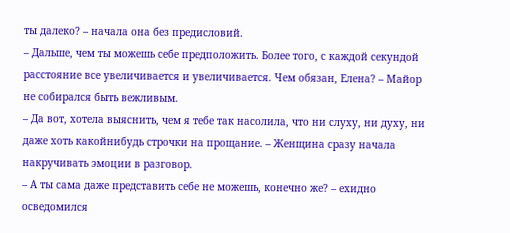ты далеко? – начала она без предисловий.
– Дальше, чем ты можешь себе предположить. Более того, с каждой секундой расстояние все увеличивается и увеличивается. Чем обязан, Елена? – Майор не собирался быть вежливым.
– Да вот, хотела выяснить, чем я тебе так насолила, что ни слуху, ни духу, ни даже хоть какойнибудь строчки на прощание. – Женщина сразу начала накручивать эмоции в разговор.
– А ты сама даже представить себе не можешь, конечно же? – ехидно осведомился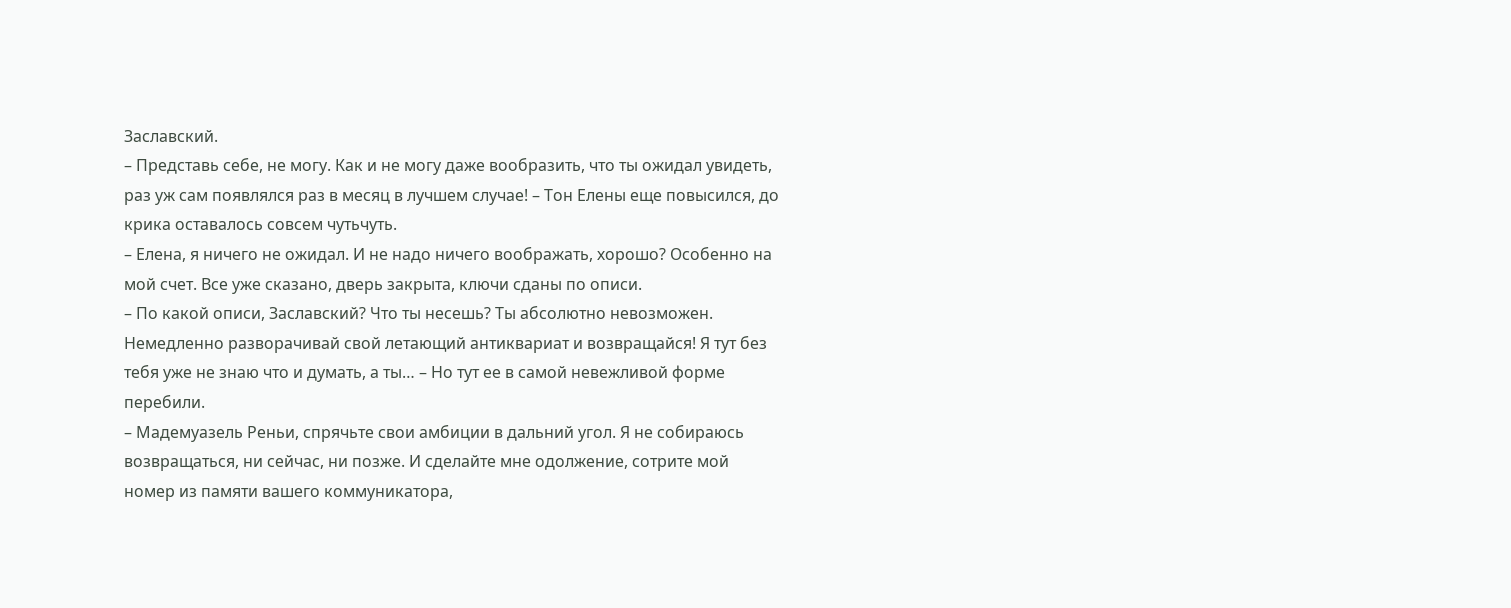Заславский.
– Представь себе, не могу. Как и не могу даже вообразить, что ты ожидал увидеть, раз уж сам появлялся раз в месяц в лучшем случае! – Тон Елены еще повысился, до крика оставалось совсем чутьчуть.
– Елена, я ничего не ожидал. И не надо ничего воображать, хорошо? Особенно на мой счет. Все уже сказано, дверь закрыта, ключи сданы по описи.
– По какой описи, Заславский? Что ты несешь? Ты абсолютно невозможен. Немедленно разворачивай свой летающий антиквариат и возвращайся! Я тут без тебя уже не знаю что и думать, а ты… – Но тут ее в самой невежливой форме перебили.
– Мадемуазель Реньи, спрячьте свои амбиции в дальний угол. Я не собираюсь возвращаться, ни сейчас, ни позже. И сделайте мне одолжение, сотрите мой номер из памяти вашего коммуникатора,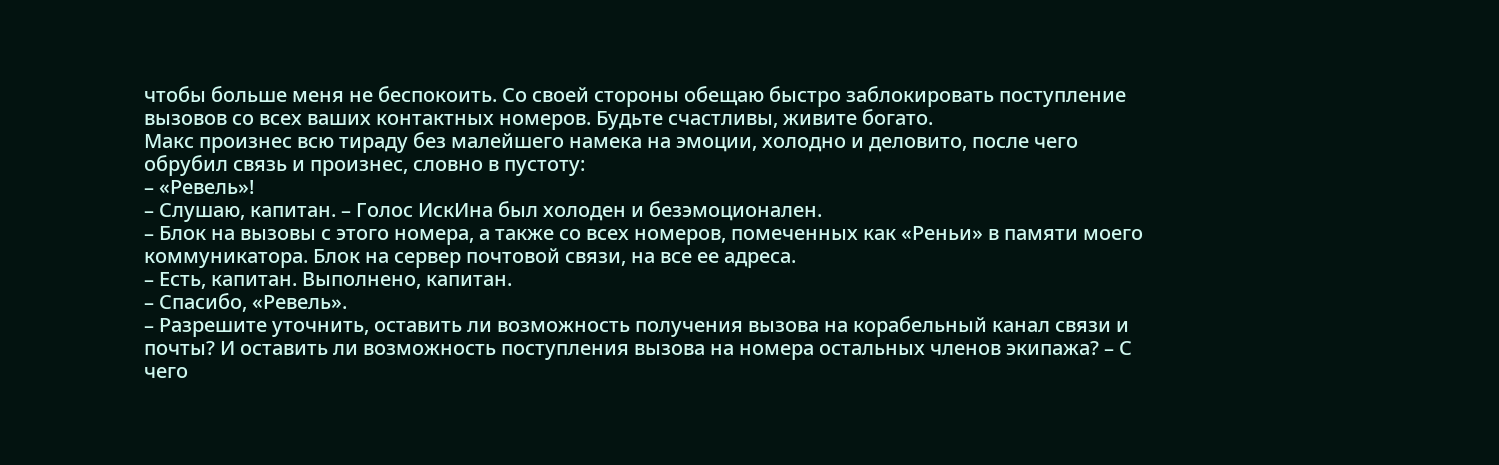чтобы больше меня не беспокоить. Со своей стороны обещаю быстро заблокировать поступление вызовов со всех ваших контактных номеров. Будьте счастливы, живите богато.
Макс произнес всю тираду без малейшего намека на эмоции, холодно и деловито, после чего обрубил связь и произнес, словно в пустоту:
– «Ревель»!
– Слушаю, капитан. – Голос ИскИна был холоден и безэмоционален.
– Блок на вызовы с этого номера, а также со всех номеров, помеченных как «Реньи» в памяти моего коммуникатора. Блок на сервер почтовой связи, на все ее адреса.
– Есть, капитан. Выполнено, капитан.
– Спасибо, «Ревель».
– Разрешите уточнить, оставить ли возможность получения вызова на корабельный канал связи и почты? И оставить ли возможность поступления вызова на номера остальных членов экипажа? – С чего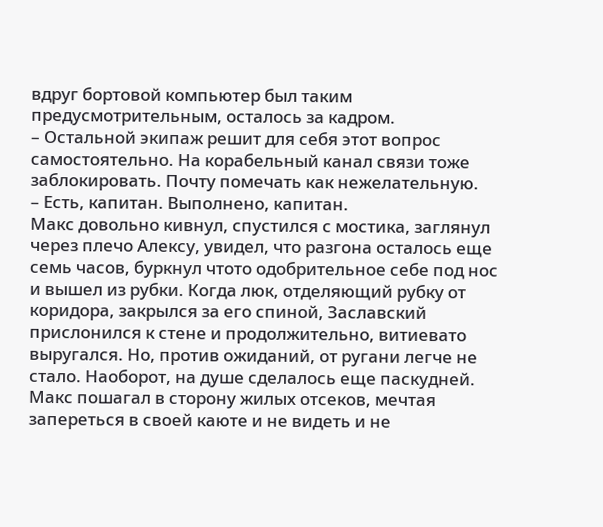вдруг бортовой компьютер был таким предусмотрительным, осталось за кадром.
– Остальной экипаж решит для себя этот вопрос самостоятельно. На корабельный канал связи тоже заблокировать. Почту помечать как нежелательную.
– Есть, капитан. Выполнено, капитан.
Макс довольно кивнул, спустился с мостика, заглянул через плечо Алексу, увидел, что разгона осталось еще семь часов, буркнул чтото одобрительное себе под нос и вышел из рубки. Когда люк, отделяющий рубку от коридора, закрылся за его спиной, Заславский прислонился к стене и продолжительно, витиевато выругался. Но, против ожиданий, от ругани легче не стало. Наоборот, на душе сделалось еще паскудней. Макс пошагал в сторону жилых отсеков, мечтая запереться в своей каюте и не видеть и не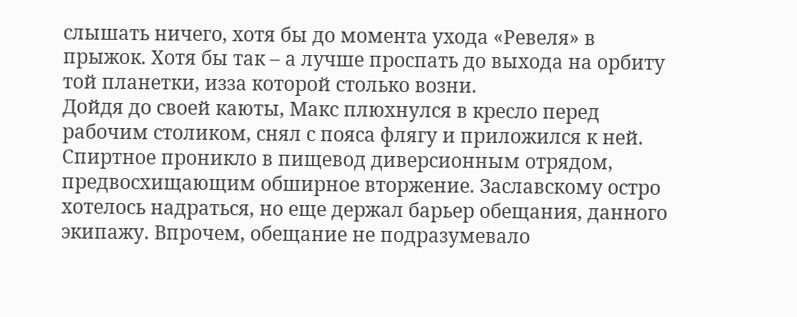слышать ничего, хотя бы до момента ухода «Ревеля» в прыжок. Хотя бы так – а лучше проспать до выхода на орбиту той планетки, изза которой столько возни.
Дойдя до своей каюты, Макс плюхнулся в кресло перед рабочим столиком, снял с пояса флягу и приложился к ней. Спиртное проникло в пищевод диверсионным отрядом, предвосхищающим обширное вторжение. Заславскому остро хотелось надраться, но еще держал барьер обещания, данного экипажу. Впрочем, обещание не подразумевало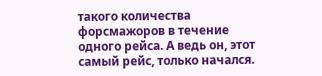такого количества форсмажоров в течение одного рейса. А ведь он, этот самый рейс, только начался.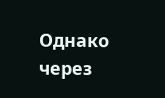Однако через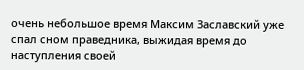очень небольшое время Максим Заславский уже спал сном праведника, выжидая время до наступления своей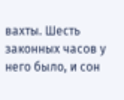вахты. Шесть законных часов у него было, и сон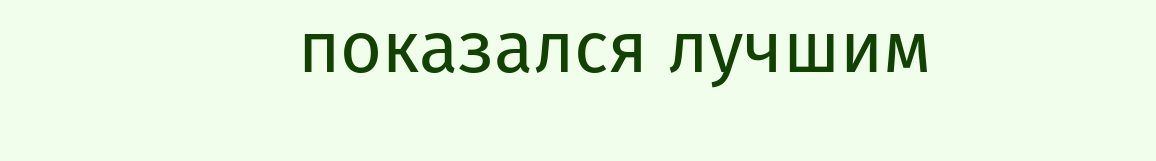показался лучшим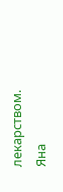лекарством.
Яна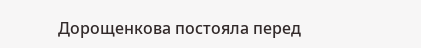Дорощенкова постояла перед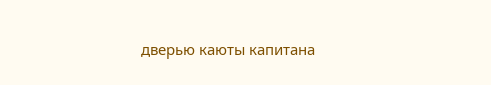дверью каюты капитана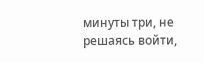минуты три, не решаясь войти,